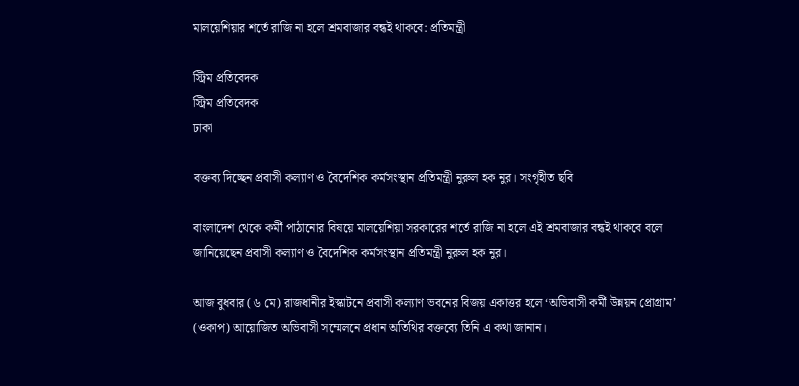মালয়েশিয়ার শর্তে রাজি না হলে শ্রমবাজার বন্ধই থাকবে: প্রতিমন্ত্রী

স্ট্রিম প্রতিবেদক
স্ট্রিম প্রতিবেদক
ঢাকা

বক্তব্য দিচ্ছেন প্রবাসী কল্যাণ ও বৈদেশিক কর্মসংস্থান প্রতিমন্ত্রী নুরুল হক নুর। সংগৃহীত ছবি

বাংলাদেশ থেকে কর্মী পাঠানোর বিষয়ে মালয়েশিয়া সরকারের শর্তে রাজি না হলে এই শ্রমবাজার বন্ধই থাকবে বলে জানিয়েছেন প্রবাসী কল্যাণ ও বৈদেশিক কর্মসংস্থান প্রতিমন্ত্রী নুরুল হক নুর।

আজ বুধবার (৬ মে) রাজধানীর ইস্কাটনে প্রবাসী কল্যাণ ভবনের বিজয় একাত্তর হলে ‘অভিবাসী কর্মী উন্নয়ন প্রোগ্রাম’ (ওকাপ) আয়োজিত অভিবাসী সম্মেলনে প্রধান অতিথির বক্তব্যে তিনি এ কথা জানান।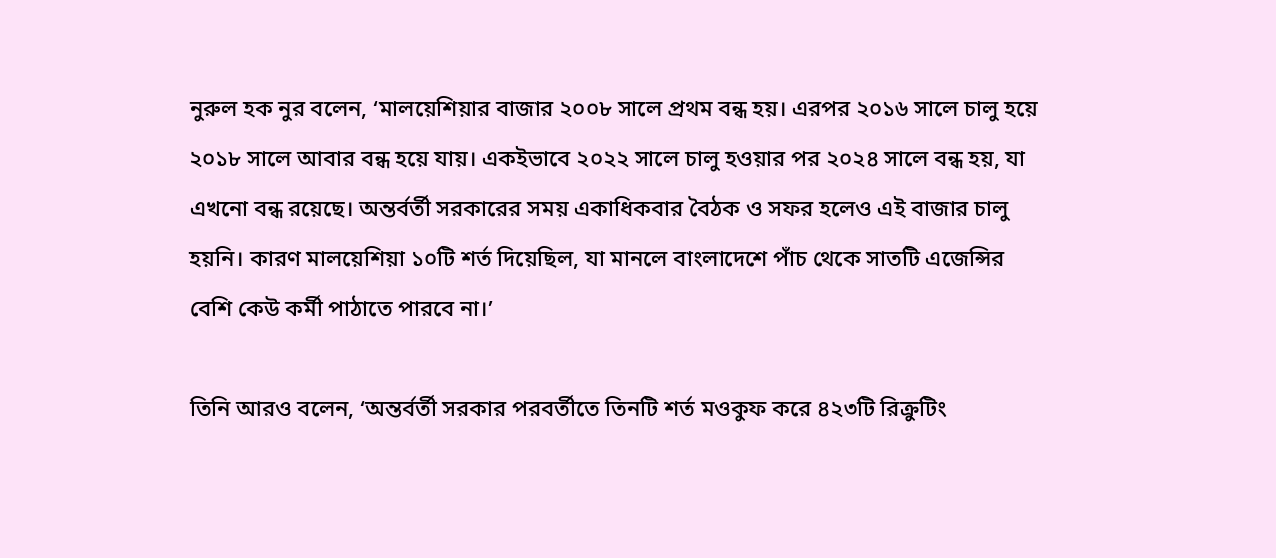নুরুল হক নুর বলেন, ‘মালয়েশিয়ার বাজার ২০০৮ সালে প্রথম বন্ধ হয়। এরপর ২০১৬ সালে চালু হয়ে ২০১৮ সালে আবার বন্ধ হয়ে যায়। একইভাবে ২০২২ সালে চালু হওয়ার পর ২০২৪ সালে বন্ধ হয়, যা এখনো বন্ধ রয়েছে। অন্তর্বর্তী সরকারের সময় একাধিকবার বৈঠক ও সফর হলেও এই বাজার চালু হয়নি। কারণ মালয়েশিয়া ১০টি শর্ত দিয়েছিল, যা মানলে বাংলাদেশে পাঁচ থেকে সাতটি এজেন্সির বেশি কেউ কর্মী পাঠাতে পারবে না।’

তিনি আরও বলেন, ‘অন্তর্বর্তী সরকার পরবর্তীতে তিনটি শর্ত মওকুফ করে ৪২৩টি রিক্রুটিং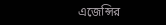এজেন্সির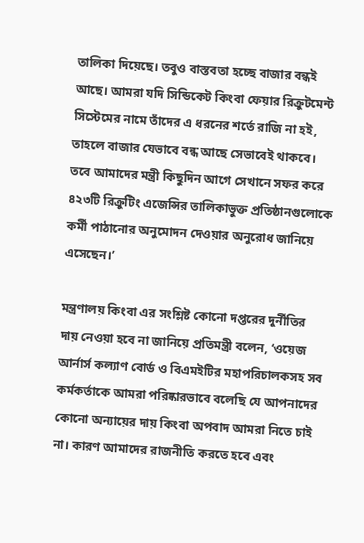তালিকা দিয়েছে। তবুও বাস্তবতা হচ্ছে বাজার বন্ধই আছে। আমরা যদি সিন্ডিকেট কিংবা ফেয়ার রিক্রুটমেন্ট সিস্টেমের নামে তাঁদের এ ধরনের শর্তে রাজি না হই, তাহলে বাজার যেভাবে বন্ধ আছে সেভাবেই থাকবে। তবে আমাদের মন্ত্রী কিছুদিন আগে সেখানে সফর করে ৪২৩টি রিক্রুটিং এজেন্সির তালিকাভুক্ত প্রতিষ্ঠানগুলোকে কর্মী পাঠানোর অনুমোদন দেওয়ার অনুরোধ জানিয়ে এসেছেন।’

মন্ত্রণালয় কিংবা এর সংশ্লিষ্ট কোনো দপ্তরের দুর্নীতির দায় নেওয়া হবে না জানিয়ে প্রতিমন্ত্রী বলেন, ‘ওয়েজ আর্নার্স কল্যাণ বোর্ড ও বিএমইটির মহাপরিচালকসহ সব কর্মকর্তাকে আমরা পরিষ্কারভাবে বলেছি যে আপনাদের কোনো অন্যায়ের দায় কিংবা অপবাদ আমরা নিতে চাই না। কারণ আমাদের রাজনীতি করতে হবে এবং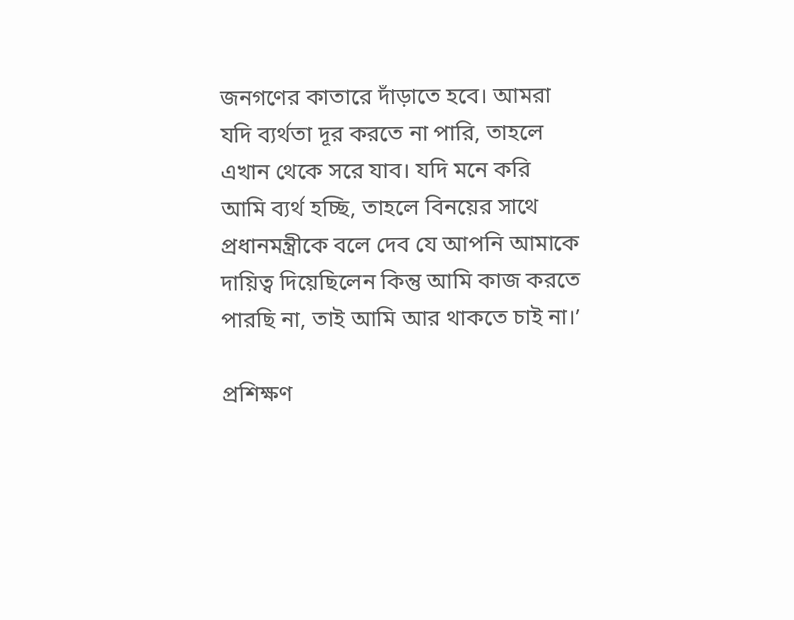জনগণের কাতারে দাঁড়াতে হবে। আমরা যদি ব্যর্থতা দূর করতে না পারি, তাহলে এখান থেকে সরে যাব। যদি মনে করি আমি ব্যর্থ হচ্ছি, তাহলে বিনয়ের সাথে প্রধানমন্ত্রীকে বলে দেব যে আপনি আমাকে দায়িত্ব দিয়েছিলেন কিন্তু আমি কাজ করতে পারছি না, তাই আমি আর থাকতে চাই না।’

প্রশিক্ষণ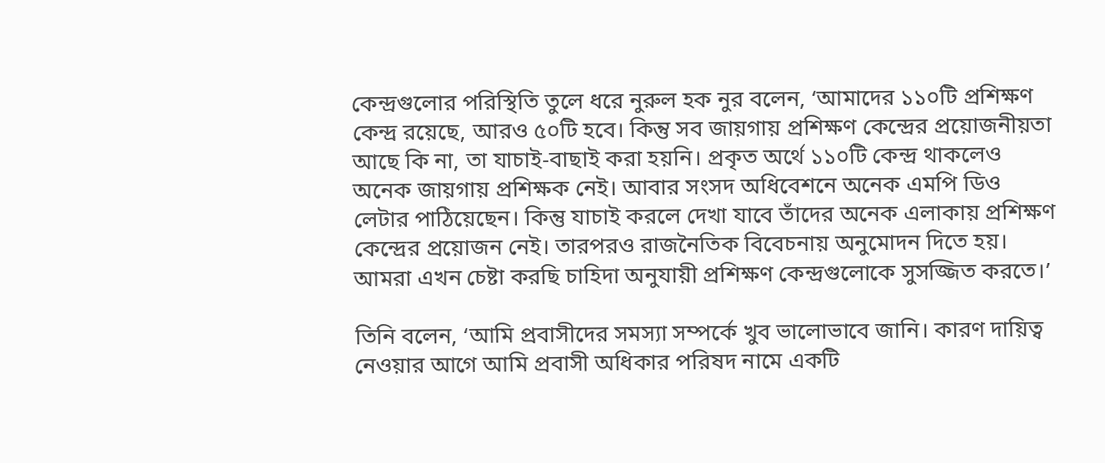কেন্দ্রগুলোর পরিস্থিতি তুলে ধরে নুরুল হক নুর বলেন, ‘আমাদের ১১০টি প্রশিক্ষণ কেন্দ্র রয়েছে, আরও ৫০টি হবে। কিন্তু সব জায়গায় প্রশিক্ষণ কেন্দ্রের প্রয়োজনীয়তা আছে কি না, তা যাচাই-বাছাই করা হয়নি। প্রকৃত অর্থে ১১০টি কেন্দ্র থাকলেও অনেক জায়গায় প্রশিক্ষক নেই। আবার সংসদ অধিবেশনে অনেক এমপি ডিও লেটার পাঠিয়েছেন। কিন্তু যাচাই করলে দেখা যাবে তাঁদের অনেক এলাকায় প্রশিক্ষণ কেন্দ্রের প্রয়োজন নেই। তারপরও রাজনৈতিক বিবেচনায় অনুমোদন দিতে হয়। আমরা এখন চেষ্টা করছি চাহিদা অনুযায়ী প্রশিক্ষণ কেন্দ্রগুলোকে সুসজ্জিত করতে।’

তিনি বলেন, ‘আমি প্রবাসীদের সমস্যা সম্পর্কে খুব ভালোভাবে জানি। কারণ দায়িত্ব নেওয়ার আগে আমি প্রবাসী অধিকার পরিষদ নামে একটি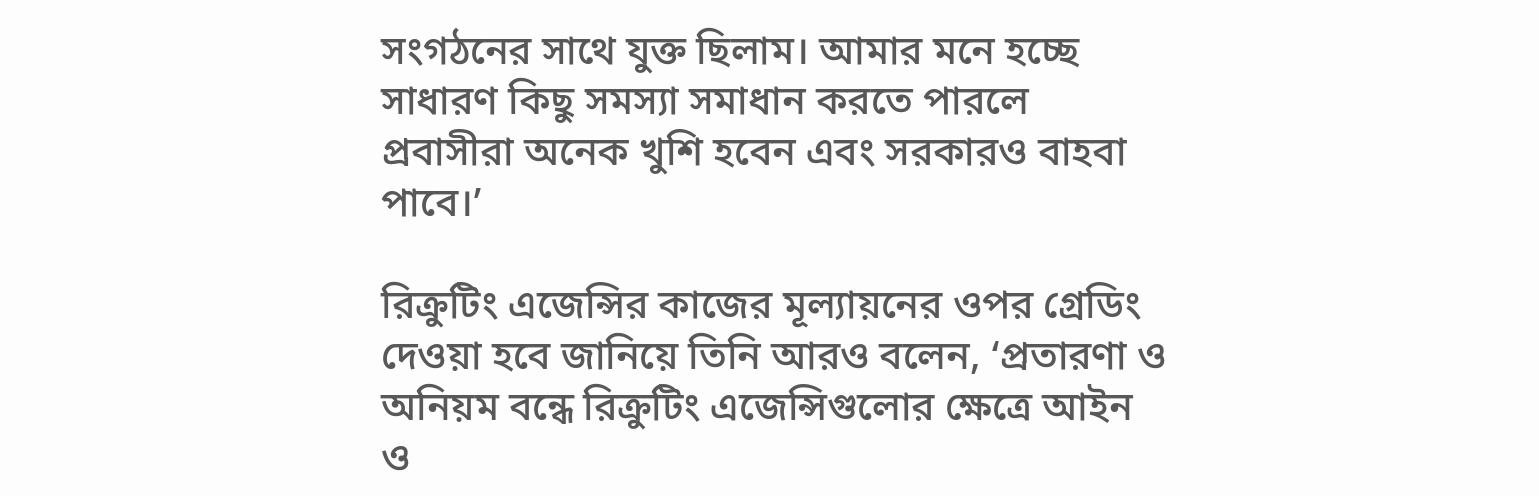সংগঠনের সাথে যুক্ত ছিলাম। আমার মনে হচ্ছে সাধারণ কিছু সমস্যা সমাধান করতে পারলে প্রবাসীরা অনেক খুশি হবেন এবং সরকারও বাহবা পাবে।’

রিক্রুটিং এজেন্সির কাজের মূল্যায়নের ওপর গ্রেডিং দেওয়া হবে জানিয়ে তিনি আরও বলেন, ‘প্রতারণা ও অনিয়ম বন্ধে রিক্রুটিং এজেন্সিগুলোর ক্ষেত্রে আইন ও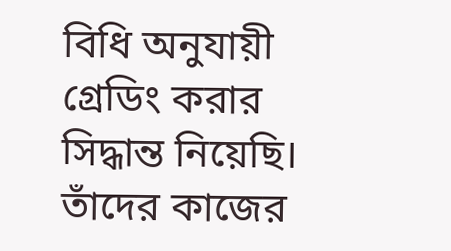বিধি অনুযায়ী গ্রেডিং করার সিদ্ধান্ত নিয়েছি। তাঁদের কাজের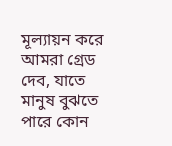মূল্যায়ন করে আমরা গ্রেড দেব, যাতে মানুষ বুঝতে পারে কোন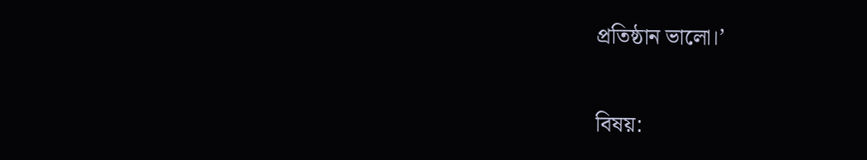প্রতিষ্ঠান ভালো।’

বিষয়: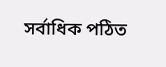সর্বাধিক পঠিত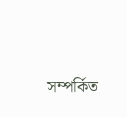সম্পর্কিত